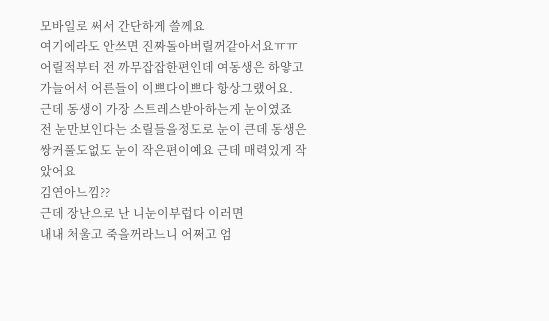모바일로 써서 간단하게 쓸께요
여기에라도 안쓰면 진짜돌아버릴꺼같아서요ㅠㅠ
어릴적부터 전 까무잡잡한편인데 여동생은 하얗고 가늘어서 어른들이 이쁘다이쁘다 항상그랬어요.
근데 동생이 가장 스트레스받아하는게 눈이였죠
전 눈만보인다는 소릴들을정도로 눈이 큰데 동생은 쌍커풀도없도 눈이 작은편이예요 근데 매력있게 작았어요
김연아느낌??
근데 장난으로 난 니눈이부럽다 이러면
내내 처울고 죽을꺼라느니 어쩌고 엄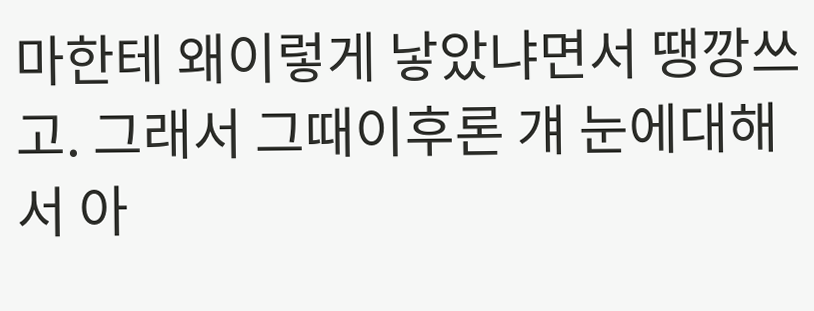마한테 왜이렇게 낳았냐면서 땡깡쓰고. 그래서 그때이후론 걔 눈에대해서 아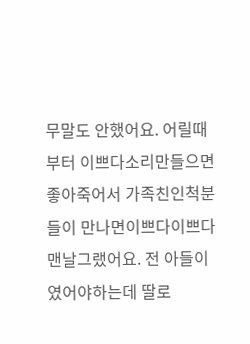무말도 안했어요. 어릴때부터 이쁘다소리만들으면 좋아죽어서 가족친인척분들이 만나면이쁘다이쁘다 맨날그랬어요. 전 아들이였어야하는데 딸로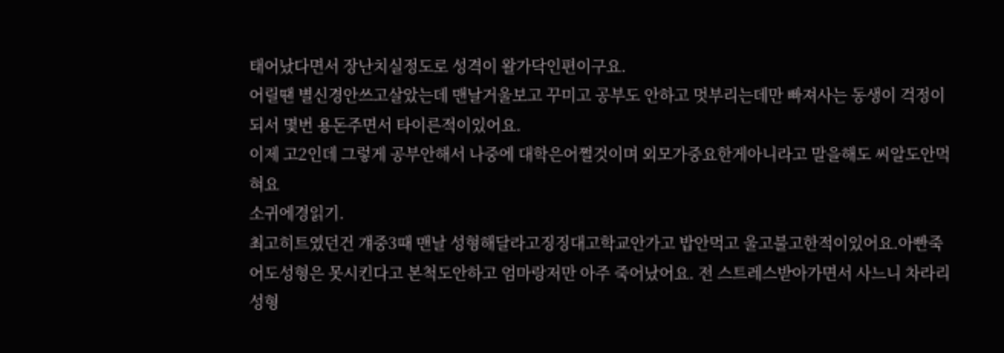태어났다면서 장난치실정도로 성격이 왈가닥인편이구요.
어릴땐 별신경안쓰고살았는데 맨날거울보고 꾸미고 공부도 안하고 멋부리는데만 빠져사는 동생이 걱정이되서 몇번 용돈주면서 타이른적이있어요.
이제 고2인데 그렇게 공부안해서 나중에 대학은어쩔것이며 외모가중요한게아니라고 말을해도 씨알도안먹혀요
소귀에경읽기.
최고히트였던건 걔중3때 맨날 성형해달라고징징대고학교안가고 밥안먹고 울고불고한적이있어요.아빤죽어도성형은 못시킨다고 본척도안하고 엄마랑저만 아주 죽어났어요. 전 스트레스받아가면서 사느니 차라리 성형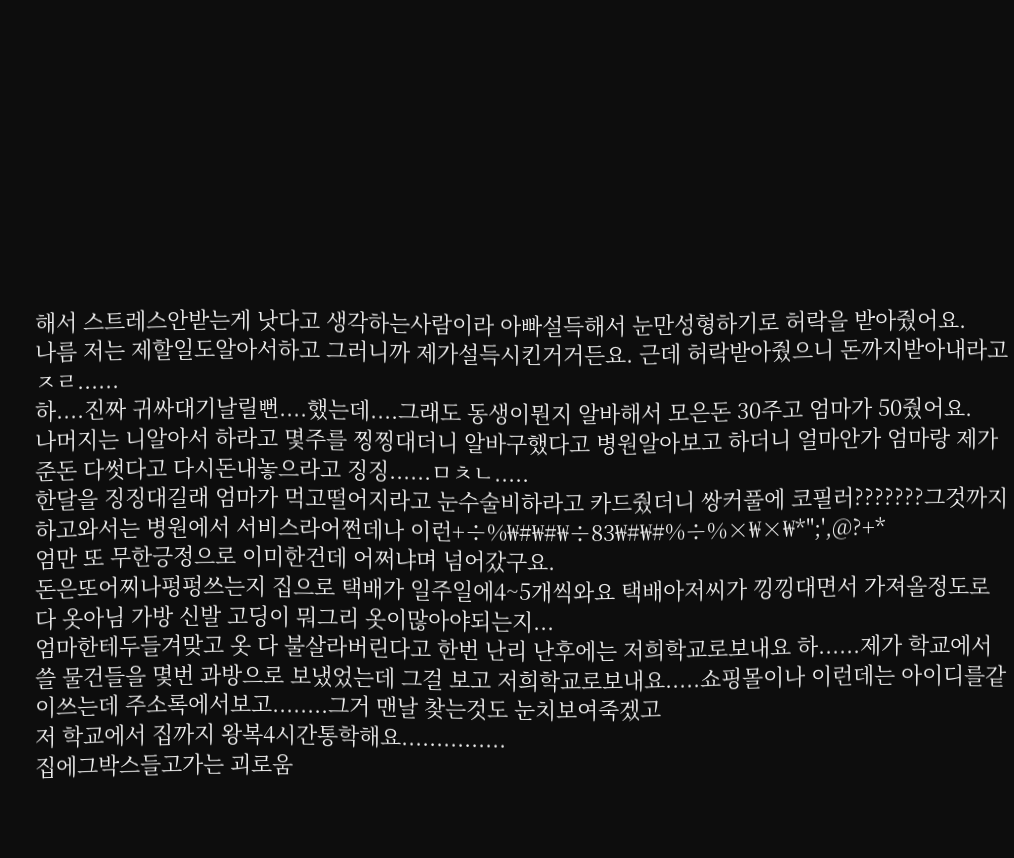해서 스트레스안받는게 낫다고 생각하는사람이라 아빠설득해서 눈만성형하기로 허락을 받아줬어요.
나름 저는 제할일도알아서하고 그러니까 제가설득시킨거거든요. 근데 허락받아줬으니 돈까지받아내라고 ㅈㄹ......
하....진짜 귀싸대기날릴뻔....했는데....그래도 동생이뭔지 알바해서 모은돈 30주고 엄마가 50줬어요.
나머지는 니알아서 하라고 몇주를 찡찡대더니 알바구했다고 병원알아보고 하더니 얼마안가 엄마랑 제가준돈 다썻다고 다시돈내놓으라고 징징......ㅁㅊㄴ.....
한달을 징징대길래 엄마가 먹고떨어지라고 눈수술비하라고 카드줬더니 쌍커풀에 코필러???????그것까지하고와서는 병원에서 서비스라어쩐데나 이런+÷%₩#₩#₩÷83₩#₩#%÷%×₩×₩*";',@?+*
엄만 또 무한긍정으로 이미한건데 어쩌냐며 넘어갔구요.
돈은또어찌나펑펑쓰는지 집으로 택배가 일주일에4~5개씩와요 택배아저씨가 낑낑대면서 가져올정도로
다 옷아님 가방 신발 고딩이 뭐그리 옷이많아야되는지...
엄마한테두들겨맞고 옷 다 불살라버린다고 한번 난리 난후에는 저희학교로보내요 하......제가 학교에서 쓸 물건들을 몇번 과방으로 보냈었는데 그걸 보고 저희학교로보내요.....쇼핑몰이나 이런데는 아이디를같이쓰는데 주소록에서보고........그거 맨날 찾는것도 눈치보여죽겠고
저 학교에서 집까지 왕복4시간통학해요...............
집에그박스들고가는 괴로움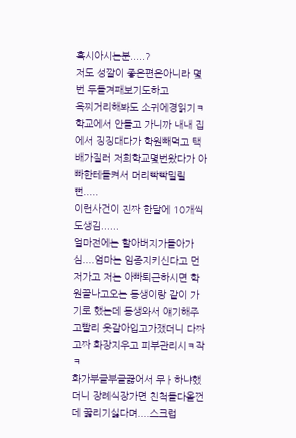혹시아시는분.....?
저도 성깔이 좋은편은아니라 몇번 두들겨패보기도하고
욕찌거리해봐도 소귀에경읽기ㅋ
학교에서 안들고 가니까 내내 집에서 징징대다가 학원빼먹고 택배가질러 저희학교몇번왔다가 아빠한테들켜서 머리빡빡밀릴뻔.....
이런사건이 진짜 한달에 10개씩도생김......
얼마전에는 할아버지가돌아가심....엄마는 임종지키신다고 먼저가고 저는 아빠퇴근하시면 학원끝나고오는 동생이랑 같이 가기로 했는데 동생와서 얘기해주고빨리 옷갈아입고가쟀더니 다짜고짜 화장지우고 피부관리시ㅋ작ㅋ
화가부글부글끓어서 무ㅏ하냐했더니 장례식장가면 친척들다올껀데 꿇리기싫다며....스크럽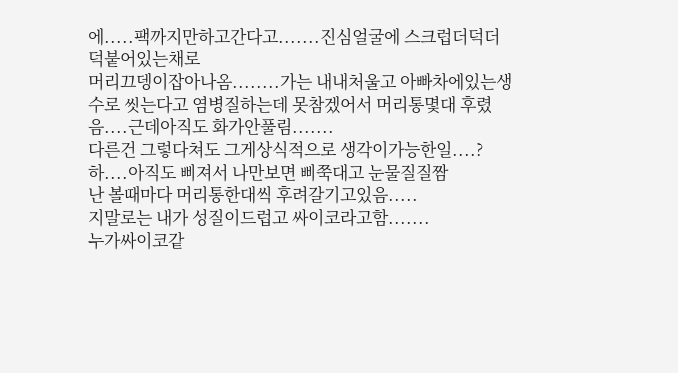에.....팩까지만하고간다고.......진심얼굴에 스크럽더덕더덕붙어있는채로
머리끄뎅이잡아나옴........가는 내내처울고 아빠차에있는생수로 씻는다고 염병질하는데 못참겠어서 머리통몇대 후렸음....근데아직도 화가안풀림.......
다른건 그렇다쳐도 그게상식적으로 생각이가능한일....?
하....아직도 삐져서 나만보면 삐쭉대고 눈물질질짬
난 볼때마다 머리통한대씩 후려갈기고있음.....
지말로는 내가 성질이드럽고 싸이코라고함.......
누가싸이코같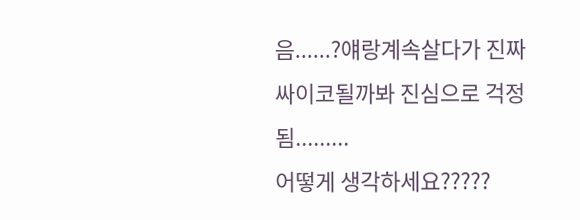음......?얘랑계속살다가 진짜 싸이코될까봐 진심으로 걱정됨.........
어떻게 생각하세요?????